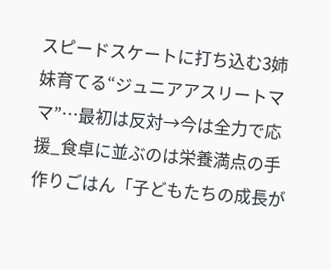スピードスケートに打ち込む3姉妹育てる“ジュニアアスリートママ”…最初は反対→今は全力で応援_食卓に並ぶのは栄養満点の手作りごはん「子どもたちの成長が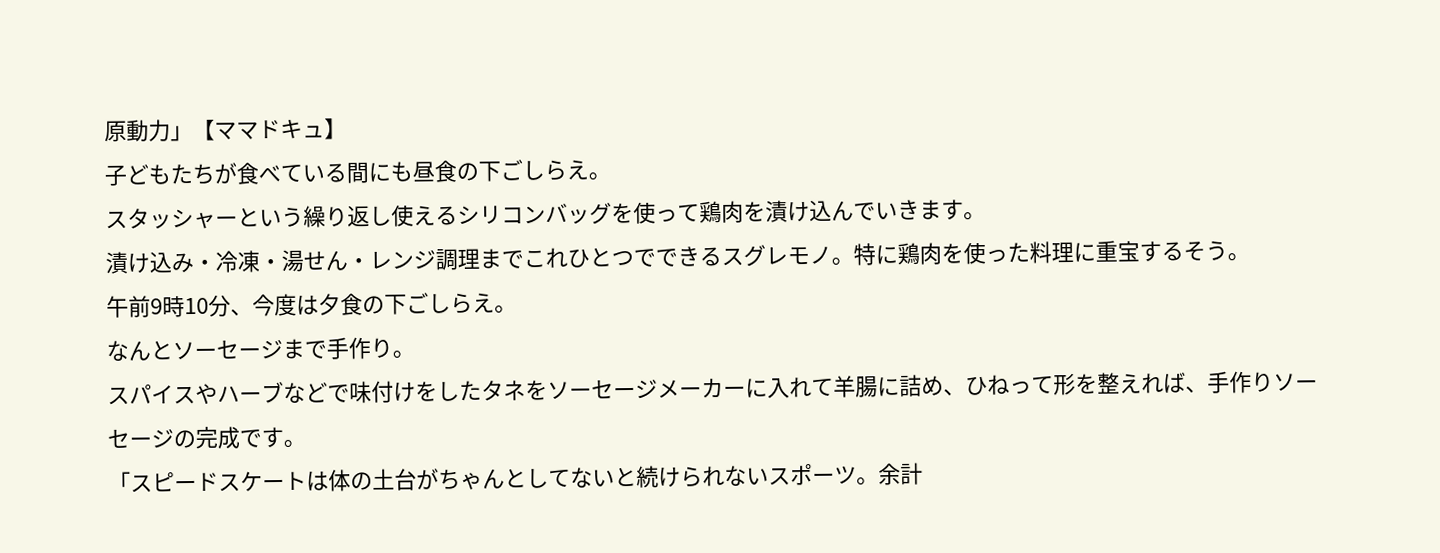原動力」【ママドキュ】
子どもたちが食べている間にも昼食の下ごしらえ。
スタッシャーという繰り返し使えるシリコンバッグを使って鶏肉を漬け込んでいきます。
漬け込み・冷凍・湯せん・レンジ調理までこれひとつでできるスグレモノ。特に鶏肉を使った料理に重宝するそう。
午前9時10分、今度は夕食の下ごしらえ。
なんとソーセージまで手作り。
スパイスやハーブなどで味付けをしたタネをソーセージメーカーに入れて羊腸に詰め、ひねって形を整えれば、手作りソーセージの完成です。
「スピードスケートは体の土台がちゃんとしてないと続けられないスポーツ。余計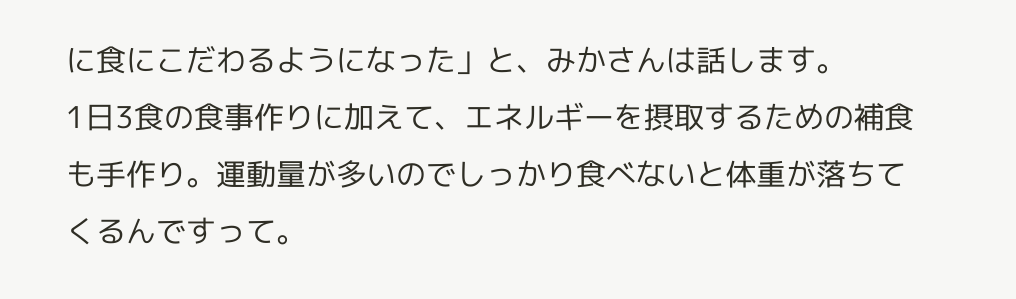に食にこだわるようになった」と、みかさんは話します。
1日3食の食事作りに加えて、エネルギーを摂取するための補食も手作り。運動量が多いのでしっかり食べないと体重が落ちてくるんですって。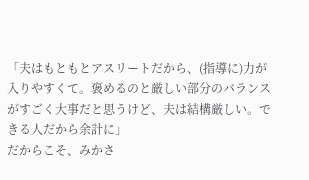「夫はもともとアスリートだから、(指導に)力が入りやすくて。褒めるのと厳しい部分のバランスがすごく大事だと思うけど、夫は結構厳しい。できる人だから余計に」
だからこそ、みかさ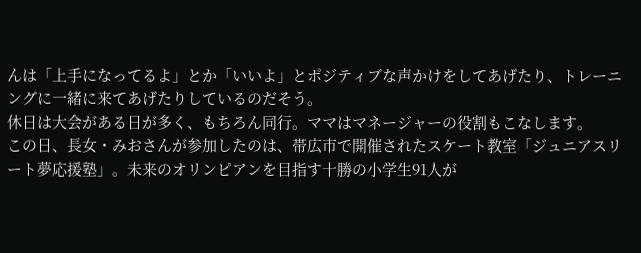んは「上手になってるよ」とか「いいよ」とポジティブな声かけをしてあげたり、トレーニングに一緒に来てあげたりしているのだそう。
休日は大会がある日が多く、もちろん同行。ママはマネージャーの役割もこなします。
この日、長女・みおさんが参加したのは、帯広市で開催されたスケート教室「ジュニアスリート夢応援塾」。未来のオリンピアンを目指す十勝の小学生91人が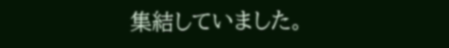集結していました。